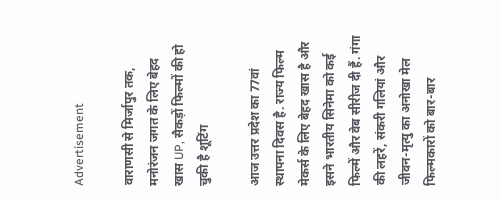Advertisement

वाराणसी से मिर्जापुर तक, मनोरंजन जगत के लिए बेहद खास UP, सैकड़ों फिल्मों की हो चुकी है शूटिंग

आज उत्तर प्रदेश का 77वां स्थापना दिवस है. राज्य फिल्म मेकर्स के लिए बेहद खास है और इसने भारतीय सिनेमा को कई फिल्में और वेब सीरीज दी हैं. गंगा की लहरें, संकरी गलियां और जीवन-मृत्यु का अनोखा मेल फिल्मकारों को बार-बार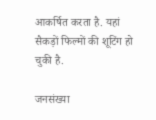आकर्षित करता है. यहां सैकड़ों फिल्मों की शूटिंग हो चुकी है.

जनसंख्या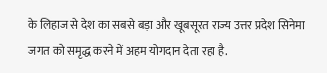के लिहाज से देश का सबसे बड़ा और खूबसूरत राज्य उत्तर प्रदेश सिनेमा जगत को समृद्ध करने में अहम योगदान देता रहा है.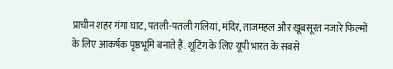प्राचीन शहर गंगा घाट, पतली-पतली गलियां, मंदिर, ताजमहल और खूबसूरत नजारे फिल्मों के लिए आकर्षक पृष्ठभूमि बनाते हैं. शूटिंग के लिए यूपी भारत के सबसे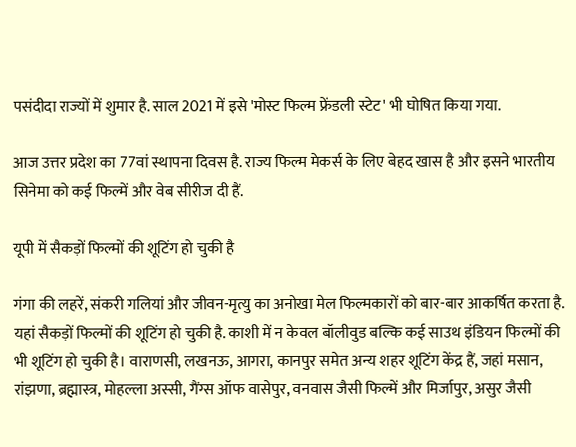पसंदीदा राज्यों में शुमार है. साल 2021 में इसे 'मोस्ट फिल्म फ्रेंडली स्टेट' भी घोषित किया गया.

आज उत्तर प्रदेश का 77वां स्थापना दिवस है. राज्य फिल्म मेकर्स के लिए बेहद खास है और इसने भारतीय सिनेमा को कई फिल्में और वेब सीरीज दी हैं.

यूपी में सैकड़ों फिल्मों की शूटिंग हो चुकी है

गंगा की लहरें, संकरी गलियां और जीवन-मृत्यु का अनोखा मेल फिल्मकारों को बार-बार आकर्षित करता है. यहां सैकड़ों फिल्मों की शूटिंग हो चुकी है. काशी में न केवल बॉलीवुड बल्कि कई साउथ इंडियन फिल्मों की भी शूटिंग हो चुकी है। वाराणसी, लखनऊ, आगरा, कानपुर समेत अन्य शहर शूटिंग केंद्र हैं, जहां मसान, रांझणा, ब्रह्मास्त्र, मोहल्ला अस्सी, गैंग्स ऑफ वासेपुर, वनवास जैसी फिल्में और मिर्जापुर, असुर जैसी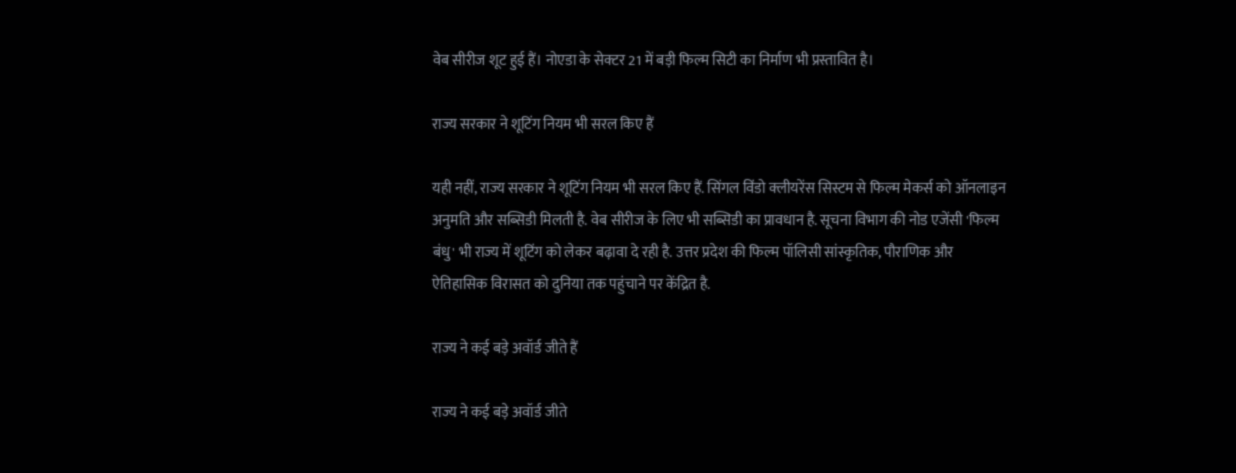वेब सीरीज शूट हुई हैं। नोएडा के सेक्टर 21 में बड़ी फिल्म सिटी का निर्माण भी प्रस्तावित है।

राज्य सरकार ने शूटिंग नियम भी सरल किए हैं

यही नहीं, राज्य सरकार ने शूटिंग नियम भी सरल किए हैं. सिंगल विंडो क्लीयरेंस सिस्टम से फिल्म मेकर्स को ऑनलाइन अनुमति और सब्सिडी मिलती है. वेब सीरीज के लिए भी सब्सिडी का प्रावधान है. सूचना विभाग की नोड एजेंसी 'फिल्म बंधु' भी राज्य में शूटिंग को लेकर बढ़ावा दे रही है. उत्तर प्रदेश की फिल्म पॉलिसी सांस्कृतिक, पौराणिक और ऐतिहासिक विरासत को दुनिया तक पहुंचाने पर केंद्रित है.

राज्य ने कई बड़े अवॉर्ड जीते हैं

राज्य ने कई बड़े अवॉर्ड जीते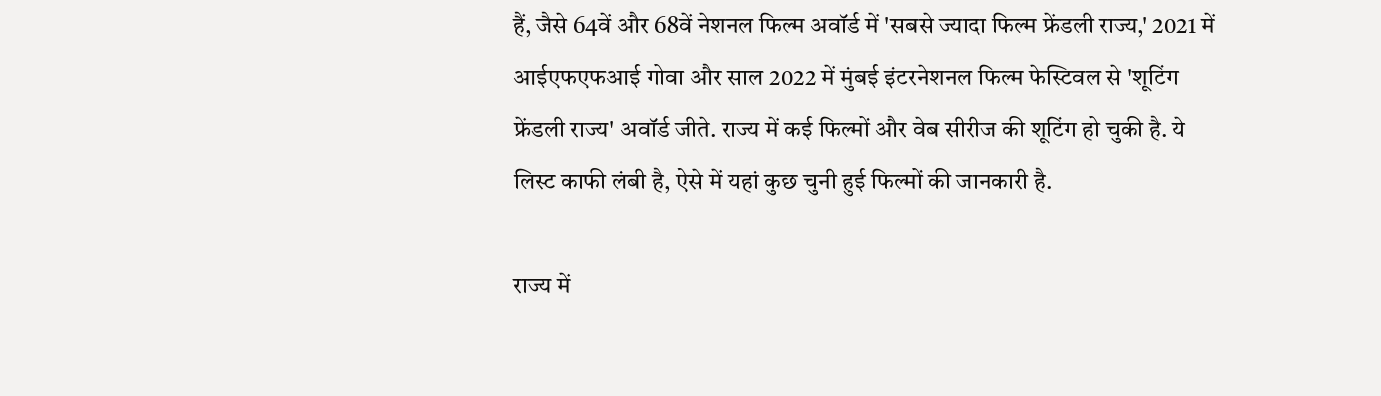हैं, जैसे 64वें और 68वें नेशनल फिल्म अवॉर्ड में 'सबसे ज्यादा फिल्म फ्रेंडली राज्य,' 2021 में आईएफएफआई गोवा और साल 2022 में मुंबई इंटरनेशनल फिल्म फेस्टिवल से 'शूटिंग फ्रेंडली राज्य' अवॉर्ड जीते. राज्य में कई फिल्मों और वेब सीरीज की शूटिंग हो चुकी है. ये लिस्ट काफी लंबी है, ऐसे में यहां कुछ चुनी हुई फिल्मों की जानकारी है.

राज्य में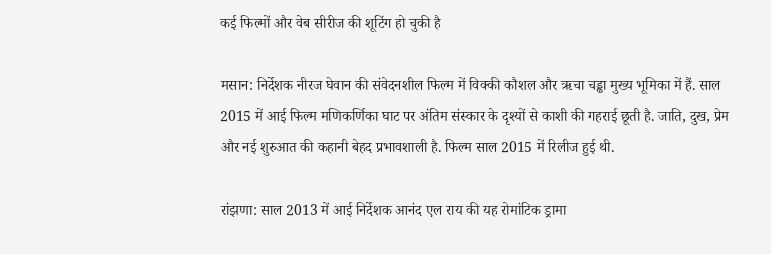कई फिल्मों और वेब सीरीज की शूटिंग हो चुकी है

मसान: निर्देशक नीरज घेवान की संवेदनशील फिल्म में विक्की कौशल और ऋचा चड्ढा मुख्य भूमिका में हैं. साल 2015 में आई फिल्म मणिकर्णिका घाट पर अंतिम संस्कार के दृश्यों से काशी की गहराई छूती है. जाति, दुख, प्रेम और नई शुरुआत की कहानी बेहद प्रभावशाली है. फिल्म साल 2015 में रिलीज हुई थी.

रांझणा: साल 2013 में आई निर्देशक आनंद एल राय की यह रोमांटिक ड्रामा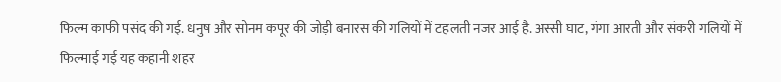फिल्म काफी पसंद की गई. धनुष और सोनम कपूर की जोड़ी बनारस की गलियों में टहलती नजर आई है. अस्सी घाट, गंगा आरती और संकरी गलियों में फिल्माई गई यह कहानी शहर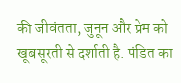की जीवंतता, जुनून और प्रेम को खूबसूरती से दर्शाती है. पंडित का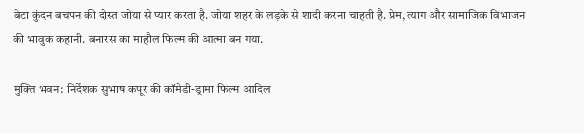बेटा कुंदन बचपन की दोस्त जोया से प्यार करता है. जोया शहर के लड़के से शादी करना चाहती है. प्रेम, त्याग और सामाजिक विभाजन की भावुक कहानी. बनारस का माहौल फिल्म की आत्मा बन गया.

मुक्ति भवन: निर्देशक सुभाष कपूर की कॉमेडी-ड्रामा फिल्म आदिल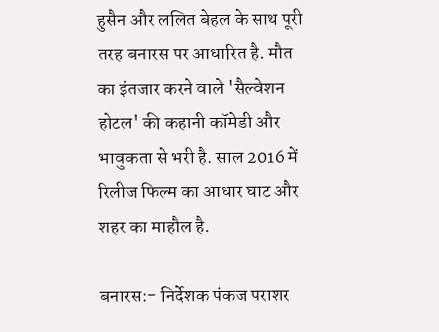हुसैन और ललित बेहल के साथ पूरी तरह बनारस पर आधारित है. मौत का इंतजार करने वाले 'सैल्वेशन होटल' की कहानी कॉमेडी और भावुकता से भरी है. साल 2016 में रिलीज फिल्म का आधार घाट और शहर का माहौल है.

बनारस:- निर्देशक पंकज पराशर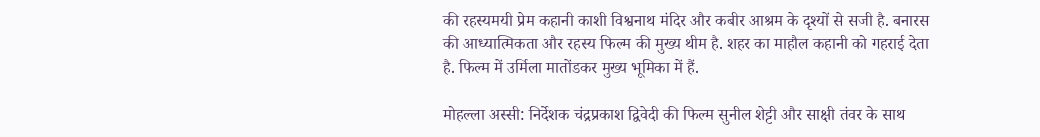की रहस्यमयी प्रेम कहानी काशी विश्वनाथ मंदिर और कबीर आश्रम के दृश्यों से सजी है. बनारस की आध्यात्मिकता और रहस्य फिल्म की मुख्य थीम है. शहर का माहौल कहानी को गहराई देता है. फिल्म में उर्मिला मातोंडकर मुख्य भूमिका में हैं.

मोहल्ला अस्सी: निर्देशक चंद्रप्रकाश द्विवेदी की फिल्म सुनील शेट्टी और साक्षी तंवर के साथ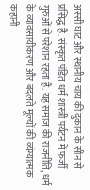अस्सी घाट और स्थानीय चाय की दुकान के सीन से प्रसिद्ध है. संस्कृत पंडित धर्म शास्त्री पर्यटन में फर्जी गुरुओं से परेशान रहता है. यह समाज की राजनीति, धर्म के व्यावसायीकरण और बदलते मूल्यों की व्यंग्यात्मक कहानी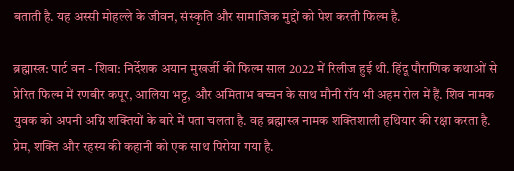बताती है. यह अस्सी मोहल्ले के जीवन, संस्कृति और सामाजिक मुद्दों को पेश करती फिल्म है.

ब्रह्मास्त्र: पार्ट वन - शिवा: निर्देशक अयान मुखर्जी की फिल्म साल 2022 में रिलीज हुई थी. हिंदू पौराणिक कथाओं से प्रेरित फिल्म में रणबीर कपूर, आलिया भट्ट, और अमिताभ बच्चन के साथ मौनी रॉय भी अहम रोल में हैं. शिव नामक युवक को अपनी अग्नि शक्तियों के बारे में पता चलता है. वह ब्रह्मास्त्र नामक शक्तिशाली हथियार की रक्षा करता है. प्रेम, शक्ति और रहस्य की कहानी को एक साथ पिरोया गया है.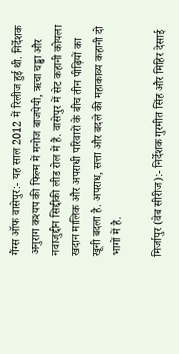गैंग्स ऑफ वासेपुर:- यह साल 2012 में रिलीज हुई थी. निर्देशक अनुराग कश्यप की फिल्म में मनोज बाजपेयी, ऋचा चड्ढा और नवाजुद्दीन सिद्दीकी लीड रोल में हैं. वासेपुर में सेट कहानी कोयला खदान मालिक और अपराधी परिवारों के बीच तीन पीढ़ियों का खूनी बदला है. अपराध, सत्ता और बदले की महाकाव्य कहानी दो भागों में है.

मिर्जापुर (वेब सीरीज):- निर्देशक गुरमीत सिंह और मिहिर देसाई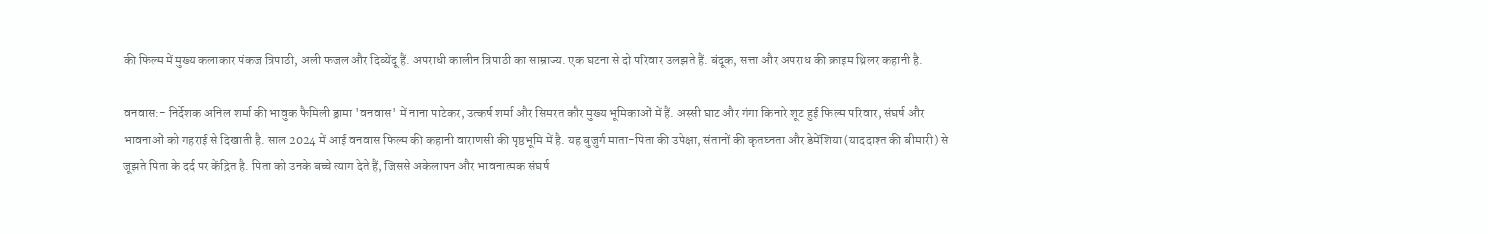की फिल्म में मुख्य कलाकार पंकज त्रिपाठी, अली फजल और दिव्येंदू हैं. अपराधी कालीन त्रिपाठी का साम्राज्य. एक घटना से दो परिवार उलझते हैं. बंदूक, सत्ता और अपराध की क्राइम थ्रिलर कहानी है.

वनवास:- निर्देशक अनिल शर्मा की भावुक फैमिली ड्रामा 'वनवास' में नाना पाटेकर, उत्कर्ष शर्मा और सिमरत कौर मुख्य भूमिकाओं में हैं. अस्सी घाट और गंगा किनारे शूट हुई फिल्म परिवार, संघर्ष और भावनाओं को गहराई से दिखाती है. साल 2024 में आई वनवास फिल्म की कहानी वाराणसी की पृष्ठभूमि में है. यह बुजुर्ग माता-पिता की उपेक्षा, संतानों की कृतघ्नता और डेमेंशिया (याददाश्त की बीमारी) से जूझते पिता के दर्द पर केंद्रित है. पिता को उनके बच्चे त्याग देते हैं, जिससे अकेलापन और भावनात्मक संघर्ष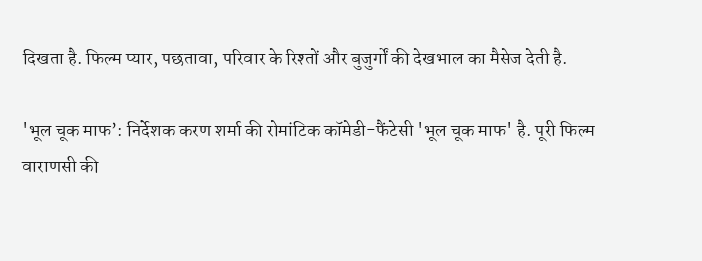दिखता है. फिल्म प्यार, पछतावा, परिवार के रिश्तों और बुजुर्गों की देखभाल का मैसेज देती है.

'भूल चूक माफ’: निर्देशक करण शर्मा की रोमांटिक कॉमेडी-फैंटेसी 'भूल चूक माफ' है. पूरी फिल्म वाराणसी की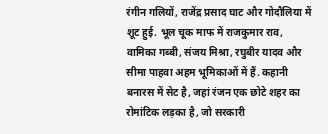रंगीन गलियों, राजेंद्र प्रसाद घाट और गोदौलिया में शूट हुई. भूल चूक माफ में राजकुमार राव, वामिका गब्बी, संजय मिश्रा, रघुबीर यादव और सीमा पाहवा अहम भूमिकाओं में हैं. कहानी बनारस में सेट है, जहां रंजन एक छोटे शहर का रोमांटिक लड़का है, जो सरकारी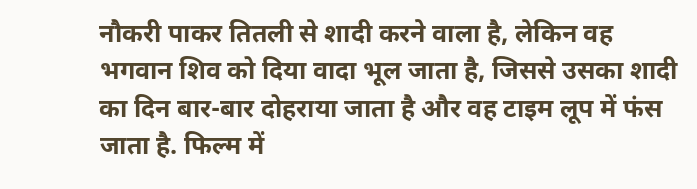नौकरी पाकर तितली से शादी करने वाला है, लेकिन वह भगवान शिव को दिया वादा भूल जाता है, जिससे उसका शादी का दिन बार-बार दोहराया जाता है और वह टाइम लूप में फंस जाता है. फिल्म में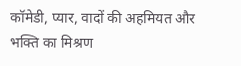कॉमेडी, प्यार, वादों की अहमियत और भक्ति का मिश्रण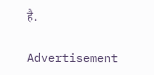है.

Advertisement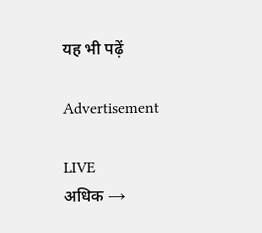यह भी पढ़ें

Advertisement

LIVE
अधिक →